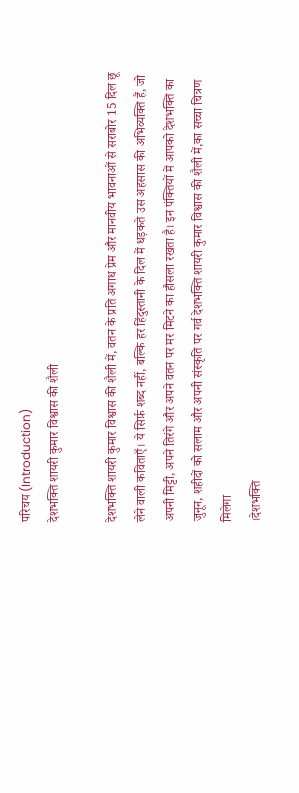परिचय (Introduction)
देशभक्ति शायरी कुमार विश्वास की शैली

देशभक्ति शायरी कुमार विश्वास की शैली में, वतन के प्रति अगाध प्रेम और मानवीय भावनाओं से सराबोर 15 दिल छू लेने वाली कविताएँ। ये सिर्फ़ शब्द नहीं, बल्कि हर हिंदुस्तानी के दिल में धड़कते उस अहसास की अभिव्यक्ति हैं, जो अपनी मिट्टी, अपने तिरंगे और अपने वतन पर मर मिटने का हौसला रखता है। इन पंक्तियों में आपको देशभक्ति का जुनून, शहीदों को सलाम और अपनी संस्कृति पर गर्व देशभक्ति शायरी कुमार विश्वास की शैली में,का सच्चा चित्रण मिलेगा
।देशभक्ति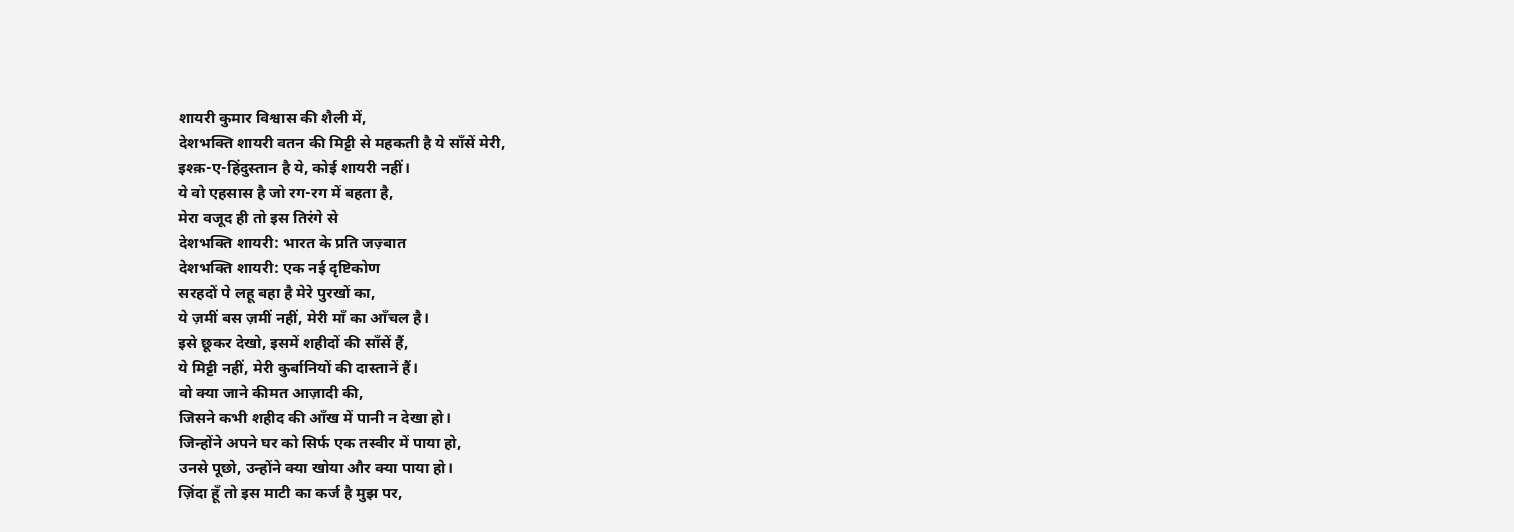शायरी कुमार विश्वास की शैली में,
देशभक्ति शायरी वतन की मिट्टी से महकती है ये साँसें मेरी,
इश्क़-ए-हिंदुस्तान है ये, कोई शायरी नहीं।
ये वो एहसास है जो रग-रग में बहता है,
मेरा वजूद ही तो इस तिरंगे से
देशभक्ति शायरी: भारत के प्रति जज़्बात
देशभक्ति शायरी: एक नई दृष्टिकोण
सरहदों पे लहू बहा है मेरे पुरखों का,
ये ज़मीं बस ज़मीं नहीं, मेरी माँ का आँचल है।
इसे छूकर देखो, इसमें शहीदों की साँसें हैं,
ये मिट्टी नहीं, मेरी कुर्बानियों की दास्तानें हैं।
वो क्या जाने कीमत आज़ादी की,
जिसने कभी शहीद की आँख में पानी न देखा हो।
जिन्होंने अपने घर को सिर्फ एक तस्वीर में पाया हो,
उनसे पूछो, उन्होंने क्या खोया और क्या पाया हो।
ज़िंदा हूँ तो इस माटी का कर्ज है मुझ पर,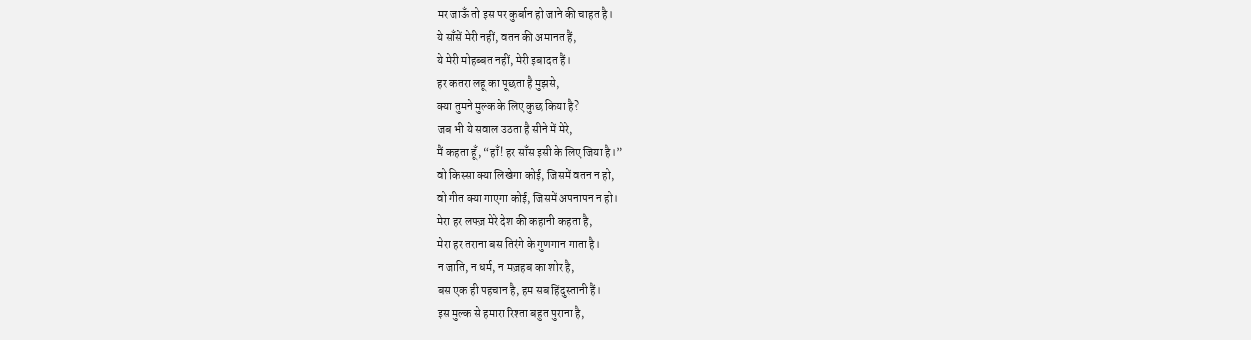मर जाऊँ तो इस पर कुर्बान हो जाने की चाहत है।
ये साँसें मेरी नहीं, वतन की अमानत हैं,
ये मेरी मोहब्बत नहीं, मेरी इबादत हैं।
हर कतरा लहू का पूछता है मुझसे,
क्या तुमने मुल्क के लिए कुछ किया है?
जब भी ये सवाल उठता है सीने में मेरे,
मैं कहता हूँ, “हाँ! हर साँस इसी के लिए जिया है।”
वो किस्सा क्या लिखेगा कोई, जिसमें वतन न हो,
वो गीत क्या गाएगा कोई, जिसमें अपनापन न हो।
मेरा हर लफ्ज़ मेरे देश की कहानी कहता है,
मेरा हर तराना बस तिरंगे के गुणगान गाता है।
न जाति, न धर्म, न मज़हब का शोर है,
बस एक ही पहचान है, हम सब हिंदुस्तानी हैं।
इस मुल्क से हमारा रिश्ता बहुत पुराना है,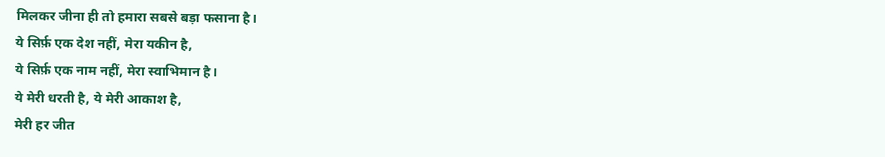मिलकर जीना ही तो हमारा सबसे बड़ा फसाना है।
ये सिर्फ़ एक देश नहीं, मेरा यकीन है,
ये सिर्फ़ एक नाम नहीं, मेरा स्वाभिमान है।
ये मेरी धरती है, ये मेरी आकाश है,
मेरी हर जीत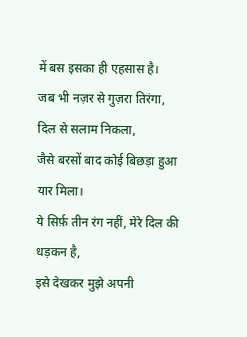में बस इसका ही एहसास है।
जब भी नज़र से गुज़रा तिरंगा, दिल से सलाम निकला,
जैसे बरसों बाद कोई बिछड़ा हुआ यार मिला।
ये सिर्फ़ तीन रंग नहीं, मेरे दिल की धड़कन है,
इसे देखकर मुझे अपनी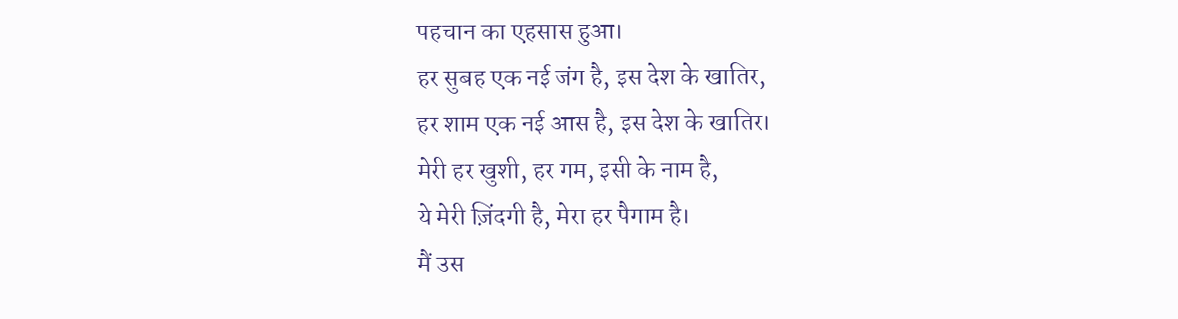पहचान का एहसास हुआ।
हर सुबह एक नई जंग है, इस देश के खातिर,
हर शाम एक नई आस है, इस देश के खातिर।
मेरी हर खुशी, हर गम, इसी के नाम है,
ये मेरी ज़िंदगी है, मेरा हर पैगाम है।
मैं उस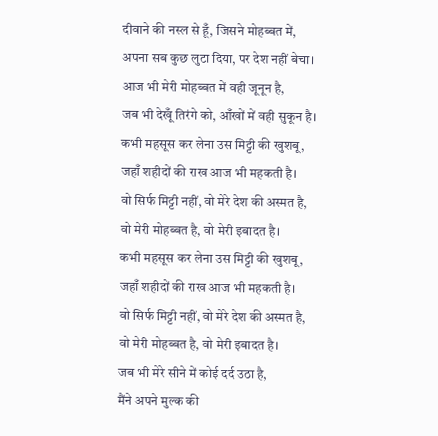दीवाने की नस्ल से हूँ, जिसने मोहब्बत में,
अपना सब कुछ लुटा दिया, पर देश नहीं बेचा।
आज भी मेरी मोहब्बत में वही जूनून है,
जब भी देखूँ तिरंगे को, आँखों में वही सुकून है।
कभी महसूस कर लेना उस मिट्टी की खुशबू,
जहाँ शहीदों की राख आज भी महकती है।
वो सिर्फ मिट्टी नहीं, वो मेरे देश की अस्मत है,
वो मेरी मोहब्बत है, वो मेरी इबादत है।
कभी महसूस कर लेना उस मिट्टी की खुशबू,
जहाँ शहीदों की राख आज भी महकती है।
वो सिर्फ मिट्टी नहीं, वो मेरे देश की अस्मत है,
वो मेरी मोहब्बत है, वो मेरी इबादत है।
जब भी मेरे सीने में कोई दर्द उठा है,
मैंने अपने मुल्क की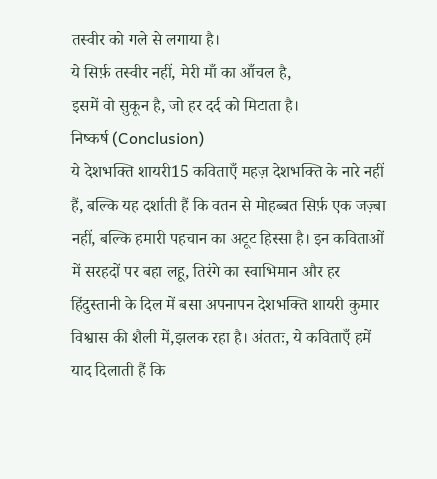तस्वीर को गले से लगाया है।
ये सिर्फ़ तस्वीर नहीं, मेरी माँ का आँचल है,
इसमें वो सुकून है, जो हर दर्द को मिटाता है।
निष्कर्ष (Conclusion)
ये देशभक्ति शायरी15 कविताएँ महज़ देशभक्ति के नारे नहीं हैं, बल्कि यह दर्शाती हैं कि वतन से मोहब्बत सिर्फ़ एक जज़्बा नहीं, बल्कि हमारी पहचान का अटूट हिस्सा है। इन कविताओं में सरहदों पर बहा लहू, तिरंगे का स्वाभिमान और हर हिंदुस्तानी के दिल में बसा अपनापन देशभक्ति शायरी कुमार विश्वास की शैली में,झलक रहा है। अंततः, ये कविताएँ हमें याद दिलाती हैं कि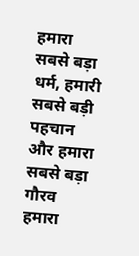हमारा सबसे बड़ा धर्म, हमारी सबसे बड़ी पहचान और हमारा सबसे बड़ा गौरव हमारा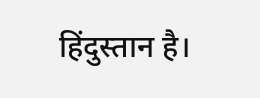हिंदुस्तान है।